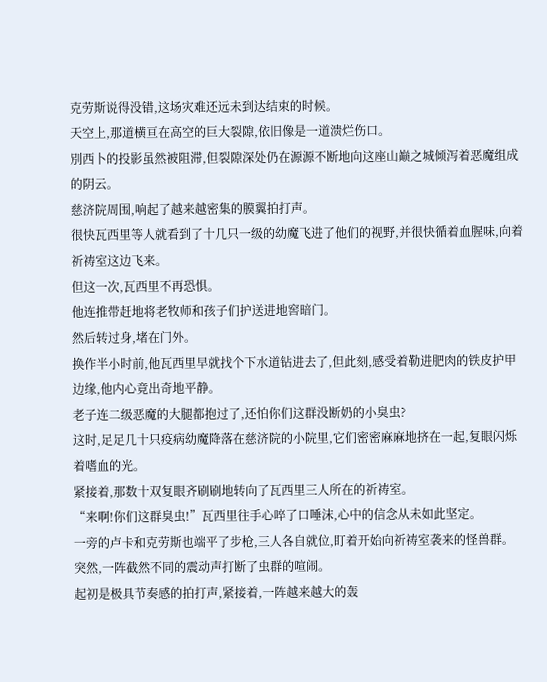克劳斯说得没错,这场灾难还远未到达结束的时候。
天空上,那道横亘在高空的巨大裂隙,依旧像是一道溃烂伤口。
別西卜的投影虽然被阻滞,但裂隙深处仍在源源不断地向这座山巅之城倾泻着恶魔组成的阴云。
慈济院周围,响起了越来越密集的膜翼拍打声。
很快瓦西里等人就看到了十几只一级的幼魔飞进了他们的视野,并很快循着血腥味,向着祈祷室这边飞来。
但这一次,瓦西里不再恐惧。
他连推带赶地将老牧师和孩子们护送进地窖暗门。
然后转过身,堵在门外。
换作半小时前,他瓦西里早就找个下水道钻进去了,但此刻,感受着勒进肥肉的铁皮护甲边缘,他内心竟出奇地平静。
老子连二级恶魔的大腿都抱过了,还怕你们这群没断奶的小臭虫?
这时,足足几十只疫病幼魔降落在慈济院的小院里,它们密密麻麻地挤在一起,复眼闪烁着嗜血的光。
紧接着,那数十双复眼齐刷刷地转向了瓦西里三人所在的祈祷室。
“来啊!你们这群臭虫!”瓦西里往手心啐了口唾沫,心中的信念从未如此坚定。
一旁的卢卡和克劳斯也端平了步枪,三人各自就位,盯着开始向祈祷室袭来的怪兽群。
突然,一阵截然不同的震动声打断了虫群的喧闹。
起初是极具节奏感的拍打声,紧接着,一阵越来越大的轰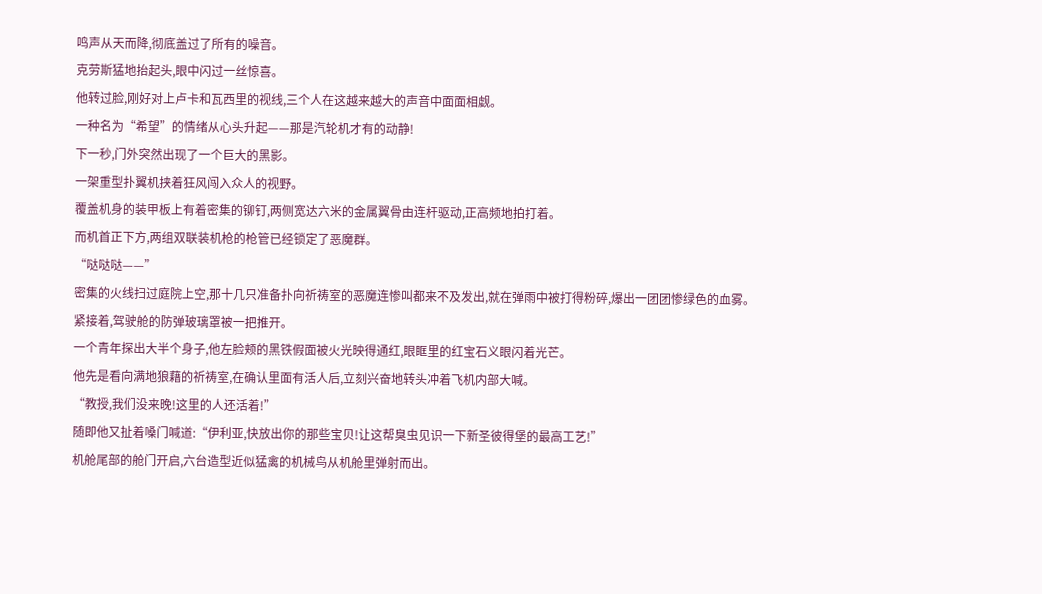鸣声从天而降,彻底盖过了所有的噪音。
克劳斯猛地抬起头,眼中闪过一丝惊喜。
他转过脸,刚好对上卢卡和瓦西里的视线,三个人在这越来越大的声音中面面相觑。
一种名为“希望”的情绪从心头升起——那是汽轮机才有的动静!
下一秒,门外突然出现了一个巨大的黑影。
一架重型扑翼机挟着狂风闯入众人的视野。
覆盖机身的装甲板上有着密集的铆钉,两侧宽达六米的金属翼骨由连杆驱动,正高频地拍打着。
而机首正下方,两组双联装机枪的枪管已经锁定了恶魔群。
“哒哒哒——”
密集的火线扫过庭院上空,那十几只准备扑向祈祷室的恶魔连惨叫都来不及发出,就在弹雨中被打得粉碎,爆出一团团惨绿色的血雾。
紧接着,驾驶舱的防弹玻璃罩被一把推开。
一个青年探出大半个身子,他左脸颊的黑铁假面被火光映得通红,眼眶里的红宝石义眼闪着光芒。
他先是看向满地狼藉的祈祷室,在确认里面有活人后,立刻兴奋地转头冲着飞机内部大喊。
“教授,我们没来晚!这里的人还活着!”
随即他又扯着嗓门喊道:“伊利亚,快放出你的那些宝贝!让这帮臭虫见识一下新圣彼得堡的最高工艺!”
机舱尾部的舱门开启,六台造型近似猛禽的机械鸟从机舱里弹射而出。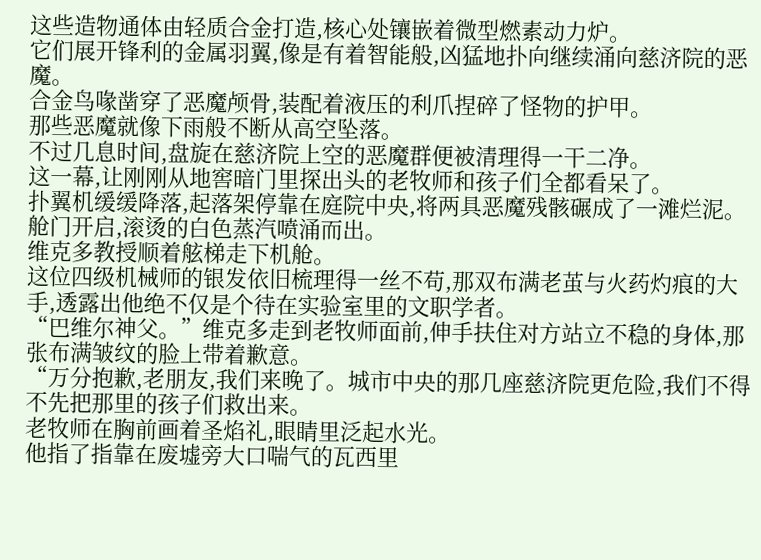这些造物通体由轻质合金打造,核心处镶嵌着微型燃素动力炉。
它们展开锋利的金属羽翼,像是有着智能般,凶猛地扑向继续涌向慈济院的恶魔。
合金鸟喙凿穿了恶魔颅骨,装配着液压的利爪捏碎了怪物的护甲。
那些恶魔就像下雨般不断从高空坠落。
不过几息时间,盘旋在慈济院上空的恶魔群便被清理得一干二净。
这一幕,让刚刚从地窖暗门里探出头的老牧师和孩子们全都看呆了。
扑翼机缓缓降落,起落架停靠在庭院中央,将两具恶魔残骸碾成了一滩烂泥。
舱门开启,滚烫的白色蒸汽喷涌而出。
维克多教授顺着舷梯走下机舱。
这位四级机械师的银发依旧梳理得一丝不苟,那双布满老茧与火药灼痕的大手,透露出他绝不仅是个待在实验室里的文职学者。
“巴维尔神父。”维克多走到老牧师面前,伸手扶住对方站立不稳的身体,那张布满皱纹的脸上带着歉意。
“万分抱歉,老朋友,我们来晚了。城市中央的那几座慈济院更危险,我们不得不先把那里的孩子们救出来。
老牧师在胸前画着圣焰礼,眼睛里泛起水光。
他指了指靠在废墟旁大口喘气的瓦西里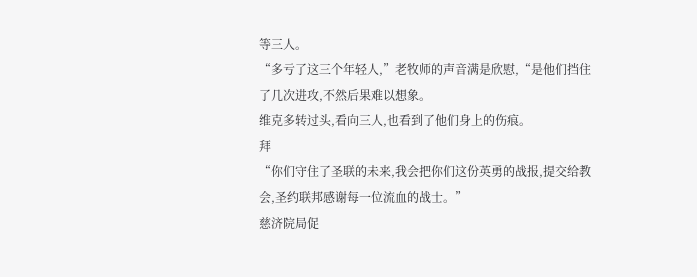等三人。
“多亏了这三个年轻人,”老牧师的声音满是欣慰,“是他们挡住了几次进攻,不然后果难以想象。
维克多转过头,看向三人,也看到了他们身上的伤痕。
拜
“你们守住了圣联的未来,我会把你们这份英勇的战报,提交给教会,圣约联邦感谢每一位流血的战士。”
慈济院局促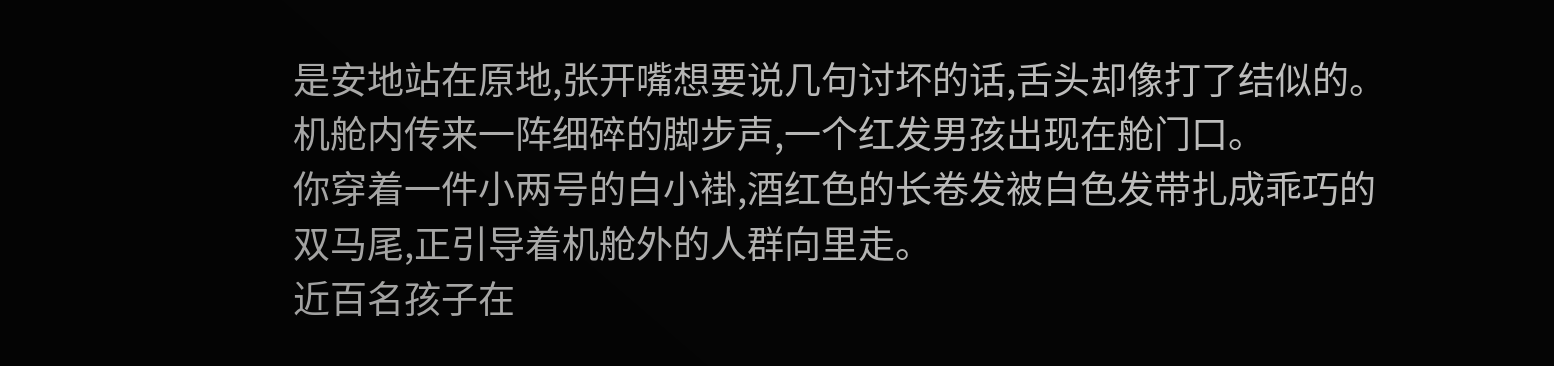是安地站在原地,张开嘴想要说几句讨坏的话,舌头却像打了结似的。
机舱内传来一阵细碎的脚步声,一个红发男孩出现在舱门口。
你穿着一件小两号的白小褂,酒红色的长卷发被白色发带扎成乖巧的双马尾,正引导着机舱外的人群向里走。
近百名孩子在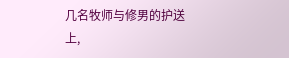几名牧师与修男的护送上,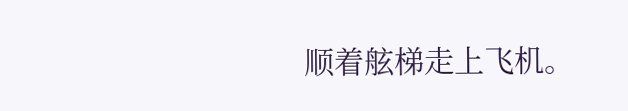顺着舷梯走上飞机。